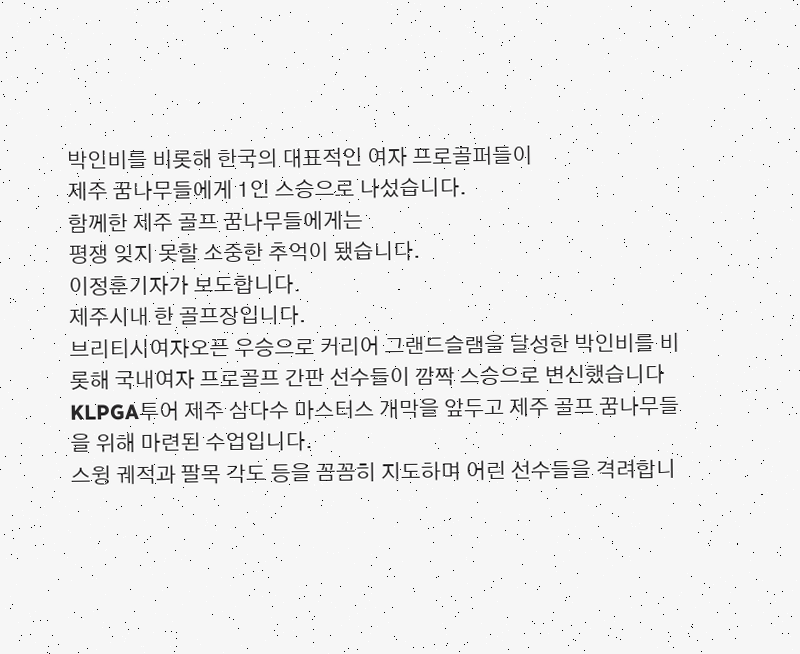박인비를 비롯해 한국의 대표적인 여자 프로골퍼들이
제주 꿈나무들에게 1인 스승으로 나섰습니다.
함께한 제주 골프 꿈나무들에게는
평쟁 잊지 못할 소중한 추억이 됐습니다.
이정훈기자가 보도합니다.
제주시내 한 골프장입니다.
브리티시여자오픈 우승으로 커리어 그랜드슬램을 달성한 박인비를 비롯해 국내여자 프로골프 간판 선수들이 깜짝 스승으로 변신했습니다
KLPGA투어 제주 삼다수 마스터스 개막을 앞두고 제주 골프 꿈나무들을 위해 마련된 수업입니다.
스윙 궤적과 팔목 각도 등을 꼼꼼히 지도하며 어린 선수들을 격려합니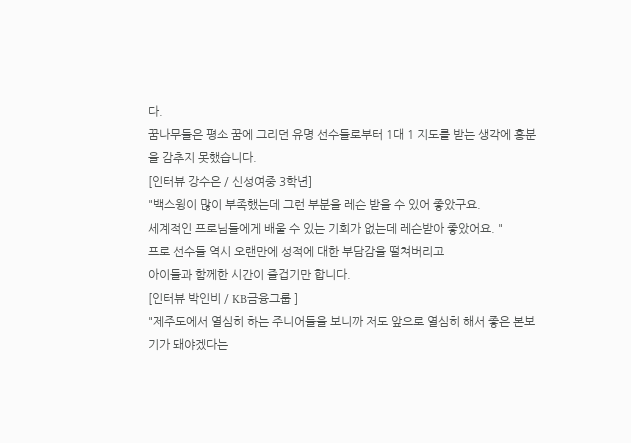다.
꿈나무들은 평소 꿈에 그리던 유명 선수들로부터 1대 1 지도를 받는 생각에 흥분을 감추지 못했습니다.
[인터뷰 강수은 / 신성여중 3학년]
"백스윙이 많이 부족했는데 그런 부분을 레슨 받을 수 있어 좋았구요.
세계적인 프로님들에게 배울 수 있는 기회가 없는데 레슨받아 좋았어요. "
프로 선수들 역시 오랜만에 성적에 대한 부담감을 떨쳐버리고
아이들과 함께한 시간이 즐겁기만 합니다.
[인터뷰 박인비 / KB금융그룹 ]
"제주도에서 열심히 하는 주니어들을 보니까 저도 앞으로 열심히 해서 좋은 본보기가 돼야겠다는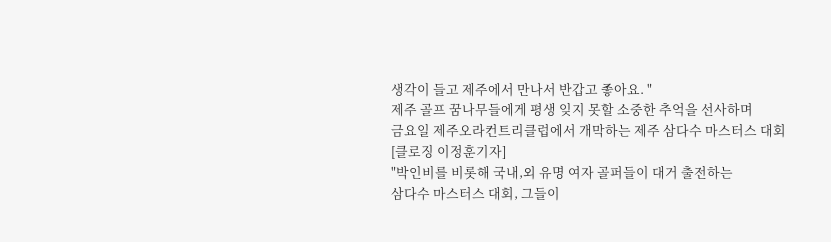생각이 들고 제주에서 만나서 반갑고 좋아요. "
제주 골프 꿈나무들에게 평생 잊지 못할 소중한 추억을 선사하며
금요일 제주오라컨트리클럽에서 개막하는 제주 삼다수 마스터스 대회
[클로징 이정훈기자]
"박인비를 비롯해 국내,외 유명 여자 골퍼들이 대거 출전하는
삼다수 마스터스 대회, 그들이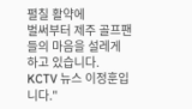펼칠 활약에
벌써부터 제주 골프팬들의 마음을 설레게 하고 있습니다.
KCTV 뉴스 이정훈입니다."